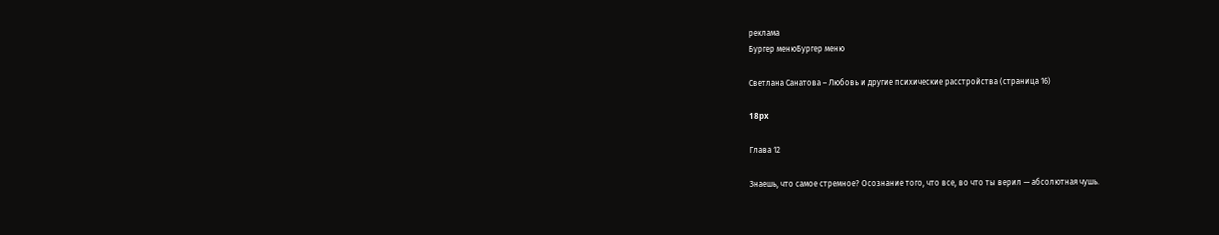реклама
Бургер менюБургер меню

Светлана Санатова – Любовь и другие психические расстройства (страница 16)

18px

Глава 12

Знаешь, что самое стремное? Осознание того, что все, во что ты верил — абсолютная чушь.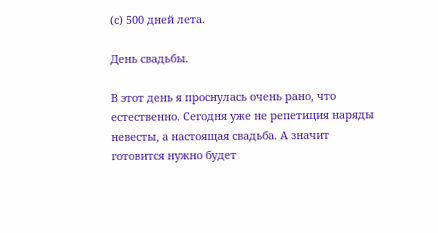(с) 500 дней лета.

День свадьбы.

В этот день я проснулась очень рано, что естественно. Сегодня уже не репетиция наряды невесты, а настоящая свадьба. А значит готовится нужно будет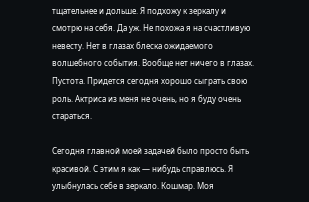тщательнее и дольше. Я подхожу к зеркалу и смотрю на себя. Да уж. Не похожа я на счастливую невесту. Нет в глазах блеска ожидаемого волшебного события. Вообще нет ничего в глазах. Пустота. Придется сегодня хорошо сыграть свою роль. Актриса из меня не очень, но я буду очень стараться.

Сегодня главной моей задачей было просто быть красивой. С этим я как — нибудь справлюсь. Я улыбнулась себе в зеркало. Кошмар. Моя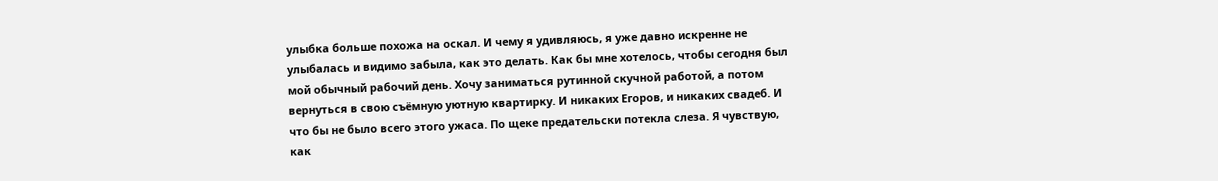улыбка больше похожа на оскал. И чему я удивляюсь, я уже давно искренне не улыбалась и видимо забыла, как это делать. Как бы мне хотелось, чтобы сегодня был мой обычный рабочий день. Хочу заниматься рутинной скучной работой, а потом вернуться в свою съёмную уютную квартирку. И никаких Егоров, и никаких свадеб. И что бы не было всего этого ужаса. По щеке предательски потекла слеза. Я чувствую, как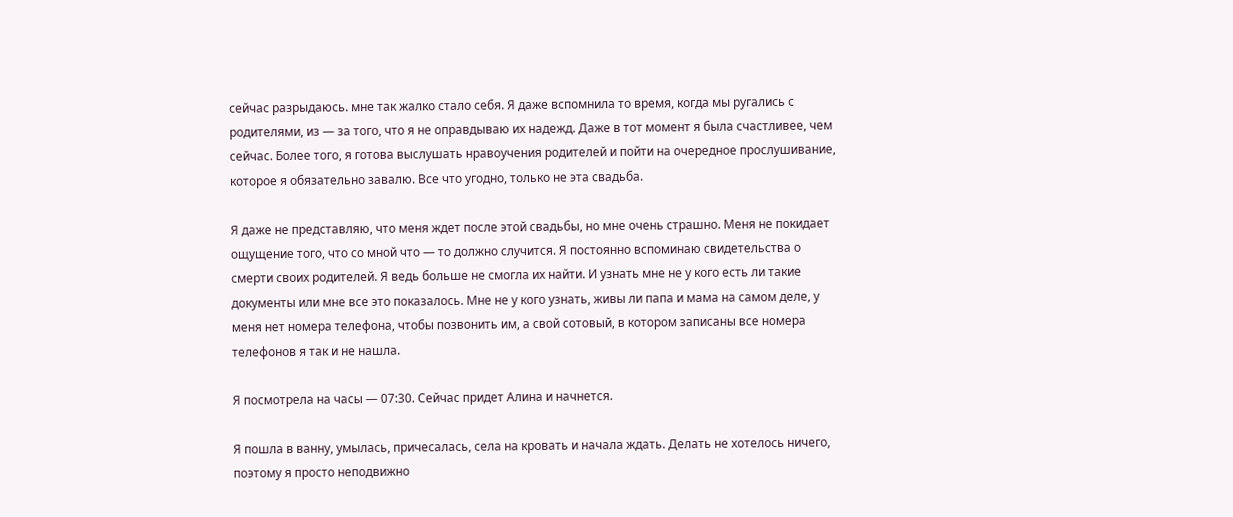сейчас разрыдаюсь. мне так жалко стало себя. Я даже вспомнила то время, когда мы ругались с родителями, из — за того, что я не оправдываю их надежд. Даже в тот момент я была счастливее, чем сейчас. Более того, я готова выслушать нравоучения родителей и пойти на очередное прослушивание, которое я обязательно завалю. Все что угодно, только не эта свадьба.

Я даже не представляю, что меня ждет после этой свадьбы, но мне очень страшно. Меня не покидает ощущение того, что со мной что — то должно случится. Я постоянно вспоминаю свидетельства о смерти своих родителей. Я ведь больше не смогла их найти. И узнать мне не у кого есть ли такие документы или мне все это показалось. Мне не у кого узнать, живы ли папа и мама на самом деле, у меня нет номера телефона, чтобы позвонить им, а свой сотовый, в котором записаны все номера телефонов я так и не нашла.

Я посмотрела на часы — 07:30. Сейчас придет Алина и начнется.

Я пошла в ванну, умылась, причесалась, села на кровать и начала ждать. Делать не хотелось ничего, поэтому я просто неподвижно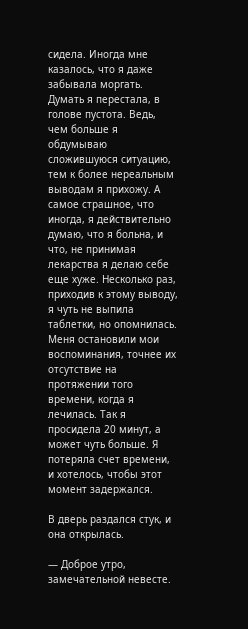сидела. Иногда мне казалось, что я даже забывала моргать. Думать я перестала, в голове пустота. Ведь, чем больше я обдумываю сложившуюся ситуацию, тем к более нереальным выводам я прихожу. А самое страшное, что иногда, я действительно думаю, что я больна, и что, не принимая лекарства я делаю себе еще хуже. Несколько раз, приходив к этому выводу, я чуть не выпила таблетки, но опомнилась. Меня остановили мои воспоминания, точнее их отсутствие на протяжении того времени, когда я лечилась. Так я просидела 20 минут, а может чуть больше. Я потеряла счет времени, и хотелось, чтобы этот момент задержался.

В дверь раздался стук, и она открылась.

— Доброе утро, замечательной невесте.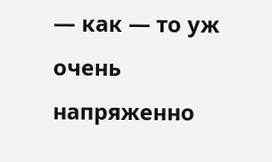— как — то уж очень напряженно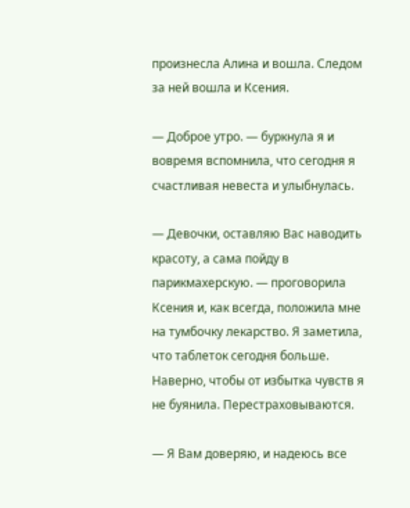произнесла Алина и вошла. Следом за ней вошла и Ксения.

— Доброе утро. — буркнула я и вовремя вспомнила, что сегодня я счастливая невеста и улыбнулась.

— Девочки, оставляю Вас наводить красоту, а сама пойду в парикмахерскую. — проговорила Ксения и, как всегда, положила мне на тумбочку лекарство. Я заметила, что таблеток сегодня больше. Наверно, чтобы от избытка чувств я не буянила. Перестраховываются.

— Я Вам доверяю, и надеюсь все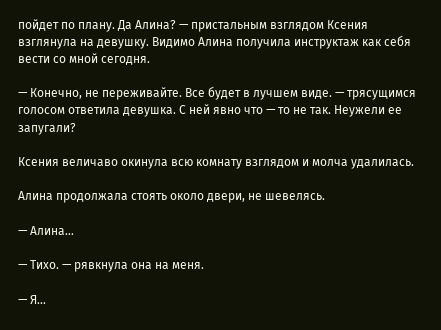пойдет по плану. Да Алина? — пристальным взглядом Ксения взглянула на девушку. Видимо Алина получила инструктаж как себя вести со мной сегодня.

— Конечно, не переживайте. Все будет в лучшем виде. — трясущимся голосом ответила девушка. С ней явно что — то не так. Неужели ее запугали?

Ксения величаво окинула всю комнату взглядом и молча удалилась.

Алина продолжала стоять около двери, не шевелясь.

— Алина…

— Тихо. — рявкнула она на меня.

— Я…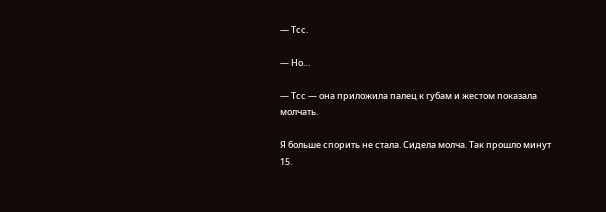— Тсс.

— Но…

— Тсс — она приложила палец к губам и жестом показала молчать.

Я больше спорить не стала. Сидела молча. Так прошло минут 15.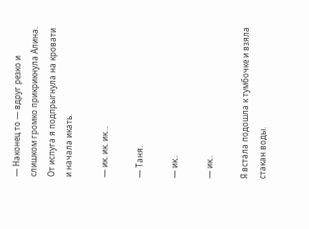— Наконец то — вдруг резко и слишком громко прикрикнула Алина. От испуга я подпрыгнула на кровати и начала икать.

— ик. ик. ик…

— Таня.

— ик..

— ик..

Я встала подошла к тумбочке и взяла стакан воды.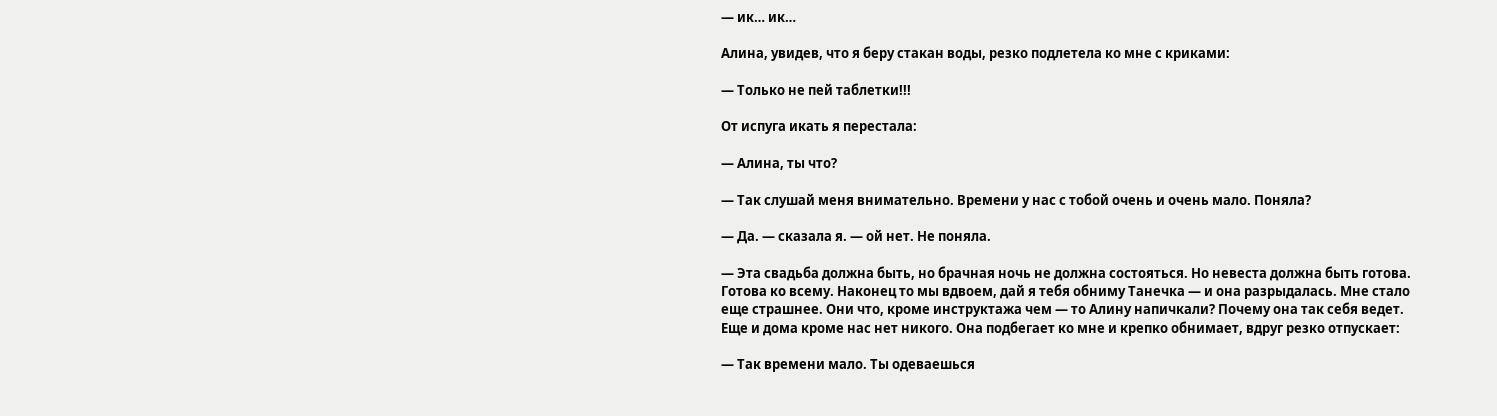— ик… ик…

Алина, увидев, что я беру стакан воды, резко подлетела ко мне с криками:

— Только не пей таблетки!!!

От испуга икать я перестала:

— Алина, ты что?

— Так слушай меня внимательно. Времени у нас с тобой очень и очень мало. Поняла?

— Да. — сказала я. — ой нет. Не поняла.

— Эта свадьба должна быть, но брачная ночь не должна состояться. Но невеста должна быть готова. Готова ко всему. Наконец то мы вдвоем, дай я тебя обниму Танечка — и она разрыдалась. Мне стало еще страшнее. Они что, кроме инструктажа чем — то Алину напичкали? Почему она так себя ведет. Еще и дома кроме нас нет никого. Она подбегает ко мне и крепко обнимает, вдруг резко отпускает:

— Так времени мало. Ты одеваешься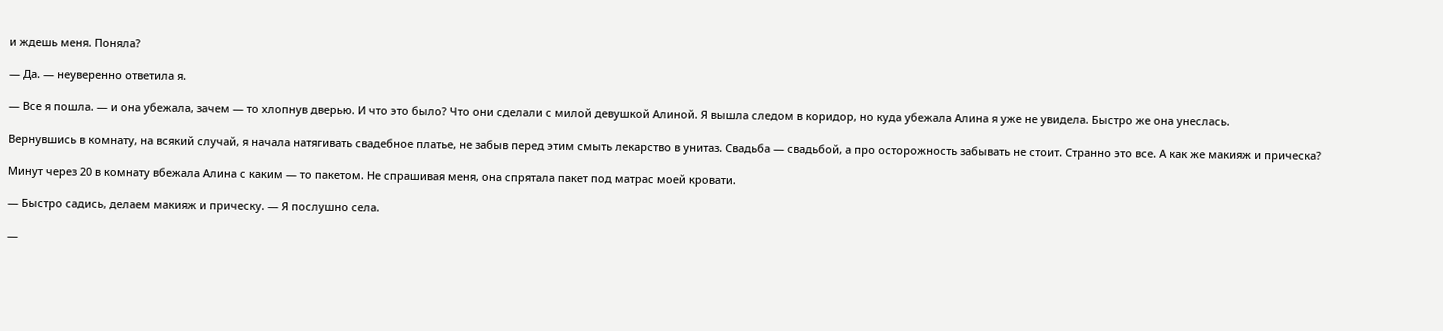и ждешь меня. Поняла?

— Да. — неуверенно ответила я.

— Все я пошла. — и она убежала, зачем — то хлопнув дверью. И что это было? Что они сделали с милой девушкой Алиной. Я вышла следом в коридор, но куда убежала Алина я уже не увидела. Быстро же она унеслась.

Вернувшись в комнату, на всякий случай, я начала натягивать свадебное платье, не забыв перед этим смыть лекарство в унитаз. Свадьба — свадьбой, а про осторожность забывать не стоит. Странно это все. А как же макияж и прическа?

Минут через 20 в комнату вбежала Алина с каким — то пакетом. Не спрашивая меня, она спрятала пакет под матрас моей кровати.

— Быстро садись, делаем макияж и прическу. — Я послушно села.

—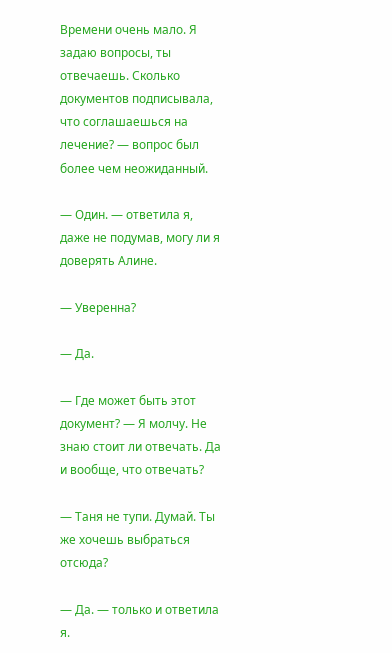Времени очень мало. Я задаю вопросы, ты отвечаешь. Сколько документов подписывала, что соглашаешься на лечение? — вопрос был более чем неожиданный.

— Один. — ответила я, даже не подумав, могу ли я доверять Алине.

— Уверенна?

— Да.

— Где может быть этот документ? — Я молчу. Не знаю стоит ли отвечать. Да и вообще, что отвечать?

— Таня не тупи. Думай. Ты же хочешь выбраться отсюда?

— Да. — только и ответила я.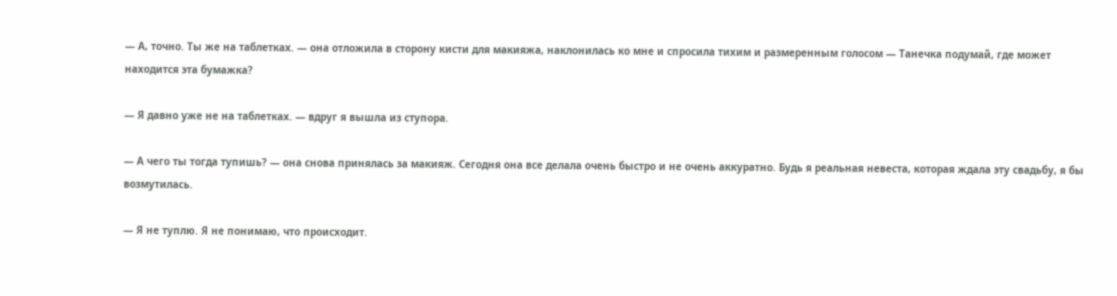— А, точно. Ты же на таблетках. — она отложила в сторону кисти для макияжа, наклонилась ко мне и спросила тихим и размеренным голосом — Танечка подумай, где может находится эта бумажка?

— Я давно уже не на таблетках. — вдруг я вышла из ступора.

— А чего ты тогда тупишь? — она снова принялась за макияж. Сегодня она все делала очень быстро и не очень аккуратно. Будь я реальная невеста, которая ждала эту свадьбу, я бы возмутилась.

— Я не туплю. Я не понимаю, что происходит.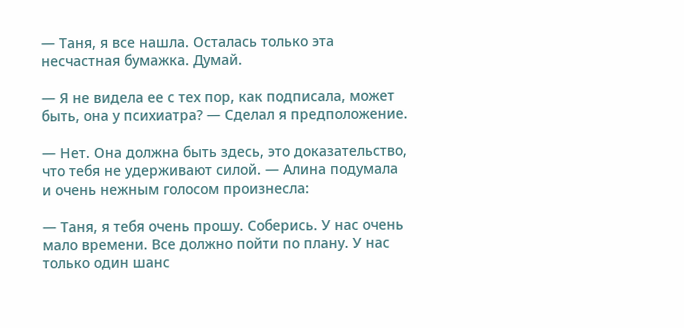— Таня, я все нашла. Осталась только эта несчастная бумажка. Думай.

— Я не видела ее с тех пор, как подписала, может быть, она у психиатра? — Сделал я предположение.

— Нет. Она должна быть здесь, это доказательство, что тебя не удерживают силой. — Алина подумала и очень нежным голосом произнесла:

— Таня, я тебя очень прошу. Соберись. У нас очень мало времени. Все должно пойти по плану. У нас только один шанс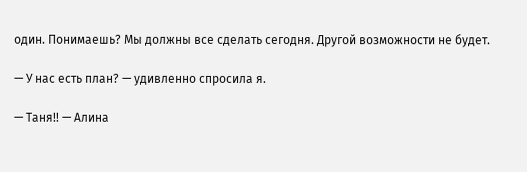один. Понимаешь? Мы должны все сделать сегодня. Другой возможности не будет.

— У нас есть план? — удивленно спросила я.

— Таня!! — Алина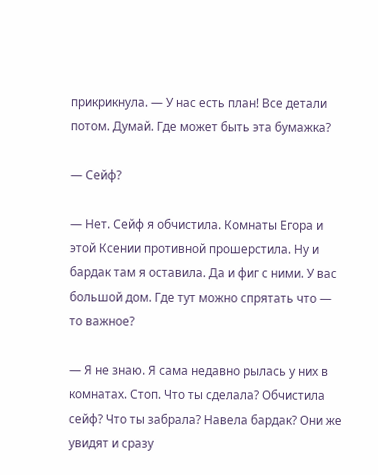прикрикнула. — У нас есть план! Все детали потом. Думай. Где может быть эта бумажка?

— Сейф?

— Нет. Сейф я обчистила. Комнаты Егора и этой Ксении противной прошерстила. Ну и бардак там я оставила. Да и фиг с ними. У вас большой дом. Где тут можно спрятать что — то важное?

— Я не знаю. Я сама недавно рылась у них в комнатах. Стоп. Что ты сделала? Обчистила сейф? Что ты забрала? Навела бардак? Они же увидят и сразу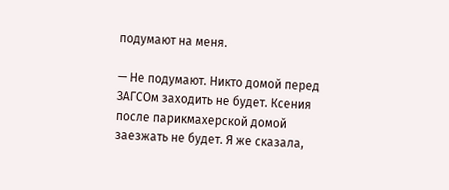подумают на меня.

— Не подумают. Никто домой перед ЗАГСОм заходить не будет. Ксения после парикмахерской домой заезжать не будет. Я же сказала,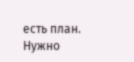есть план. Нужно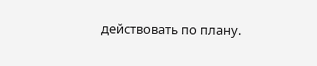действовать по плану.